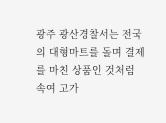광주 광산경찰서는 전국의 대형마트를 돌며 결제를 마친 상품인 것처럼 속여 고가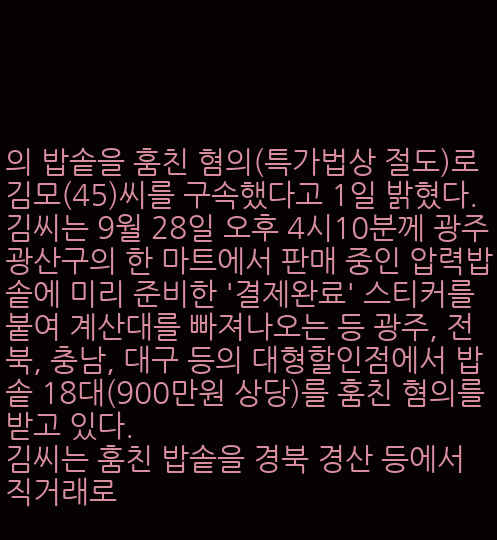의 밥솥을 훔친 혐의(특가법상 절도)로 김모(45)씨를 구속했다고 1일 밝혔다.
김씨는 9월 28일 오후 4시10분께 광주 광산구의 한 마트에서 판매 중인 압력밥솥에 미리 준비한 '결제완료' 스티커를 붙여 계산대를 빠져나오는 등 광주, 전북, 충남, 대구 등의 대형할인점에서 밥솥 18대(900만원 상당)를 훔친 혐의를 받고 있다.
김씨는 훔친 밥솥을 경북 경산 등에서 직거래로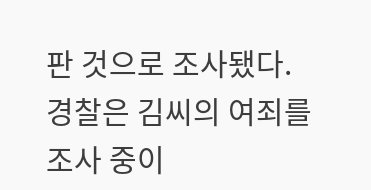판 것으로 조사됐다.
경찰은 김씨의 여죄를 조사 중이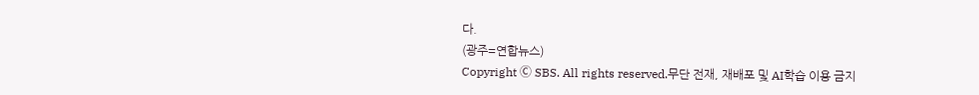다.
(광주=연합뉴스)
Copyright Ⓒ SBS. All rights reserved.무단 전재, 재배포 및 AI학습 이용 금지